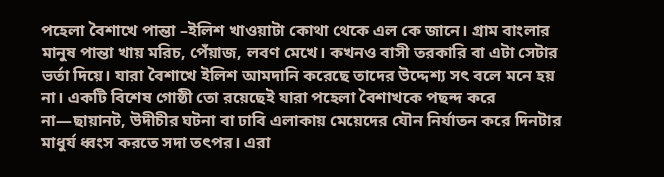পহেলা বৈশাখে পান্তা –ইলিশ খাওয়াটা কোথা থেকে এল কে জানে। গ্রাম বাংলার মানুষ পান্তা খায় মরিচ, পেঁয়াজ, লবণ মেখে। কখনও বাসী তরকারি বা এটা সেটার ভর্তা দিয়ে। যারা বৈশাখে ইলিশ আমদানি করেছে তাদের উদ্দেশ্য সৎ বলে মনে হয় না। একটি বিশেষ গোষ্ঠী তো রয়েছেই যারা পহেলা বৈশাখকে পছন্দ করে না—ছায়ানট, উদীচীর ঘটনা বা ঢাবি এলাকায় মেয়েদের যৌন নির্যাতন করে দিনটার মাধুর্য ধ্বংস করতে সদা তৎপর। এরা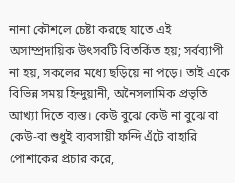নানা কৌশলে চেষ্টা করছে যাতে এই অসাম্প্রদায়িক উৎসবটি বিতর্কিত হয়; সর্বব্যাপী না হয়, সকলের মধ্যে ছড়িয়ে না পড়ে। তাই একে বিভিন্ন সময় হিন্দুয়ানী, অনৈসলামিক প্রভৃতি আখ্যা দিতে ব্যস্ত। কেউ বুঝে কেউ না বুঝে বা কেউ-বা শুধুই ব্যবসায়ী ফন্দি এঁটে বাহারি পোশাকের প্রচার করে,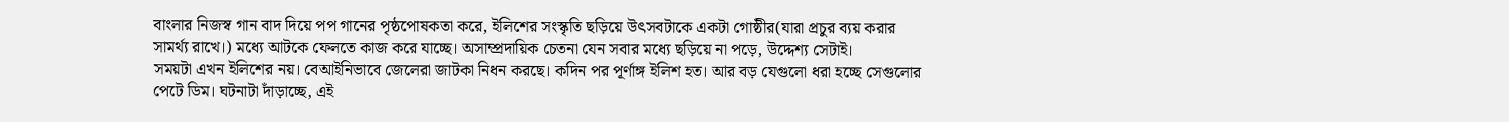বাংলার নিজস্ব গান বাদ দিয়ে পপ গানের পৃষ্ঠপোষকতা করে, ইলিশের সংস্কৃতি ছড়িয়ে উৎসবটাকে একটা গোষ্ঠীর(যারা প্রচুর ব্যয় করার সামর্থ্য রাখে।) মধ্যে আটকে ফেলতে কাজ করে যাচ্ছে। অসাম্প্রদায়িক চেতনা যেন সবার মধ্যে ছড়িয়ে না পড়ে, উদ্দেশ্য সেটাই।
সময়টা এখন ইলিশের নয়। বেআইনিভাবে জেলেরা জাটকা নিধন করছে। কদিন পর পূর্ণাঙ্গ ইলিশ হত। আর বড় যেগুলো ধরা হচ্ছে সেগুলোর পেটে ডিম। ঘটনাটা দাঁড়াচ্ছে, এই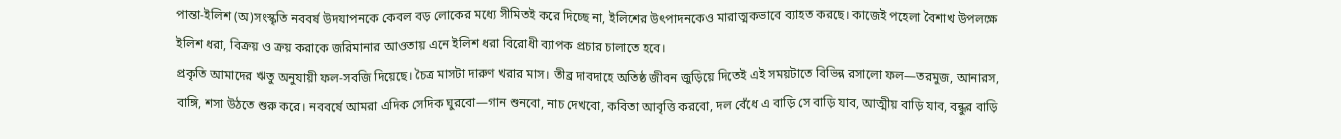পান্তা-ইলিশ (অ)সংস্কৃতি নববর্ষ উদযাপনকে কেবল বড় লোকের মধ্যে সীমিতই করে দিচ্ছে না, ইলিশের উৎপাদনকেও মারাত্মকভাবে ব্যাহত করছে। কাজেই পহেলা বৈশাখ উপলক্ষে ইলিশ ধরা, বিক্রয় ও ক্রয় করাকে জরিমানার আওতায় এনে ইলিশ ধরা বিরোধী ব্যাপক প্রচার চালাতে হবে।
প্রকৃতি আমাদের ঋতু অনুযায়ী ফল-সবজি দিয়েছে। চৈত্র মাসটা দারুণ খরার মাস। তীব্র দাবদাহে অতিষ্ঠ জীবন জুড়িয়ে দিতেই এই সময়টাতে বিভিন্ন রসালো ফল—তরমুজ, আনারস, বাঙ্গি, শসা উঠতে শুরু করে। নববর্ষে আমরা এদিক সেদিক ঘুরবো—গান শুনবো, নাচ দেখবো, কবিতা আবৃত্তি করবো, দল বেঁধে এ বাড়ি সে বাড়ি যাব, আত্মীয় বাড়ি যাব, বন্ধুর বাড়ি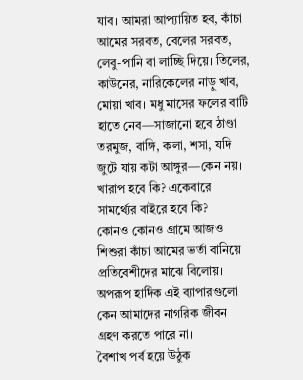যাব। আমরা আপ্যায়িত হব, কাঁচা আমের সরবত, বেলের সরবত, লেবু-পানি বা লাচ্ছি দিয়ে। তিলের, কাউনের, নারিকেলের নাড়ু খাব, মোয়া খাব। মধু মাসের ফলের বাটি হাতে নেব—সাজানো হবে ঠাণ্ডা তরমুজ, বাঙ্গি, কলা, শসা, যদি জুটে যায় কটা আঙ্গুর—কেন নয়। খারাপ হবে কি? একেবারে সামর্থ্যের বাইরে হবে কি?
কোনও কোনও গ্রামে আজও শিশুরা কাঁচা আমের ভর্তা বানিয়ে প্রতিবেশীদের মাঝে বিলোয়। অপরূপ হার্দিক এই ব্যাপারগুলো কেন আমাদের নাগরিক জীবন গ্রহণ করতে পারে না।
বৈশাখ পর্ব হয়ে উঠুক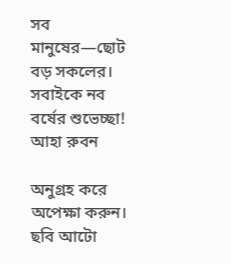সব মানুষের—ছোট বড় সকলের। সবাইকে নব বর্ষের শুভেচ্ছা!
আহা রুবন

অনুগ্রহ করে অপেক্ষা করুন। ছবি আটো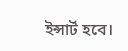ইন্সার্ট হবে।